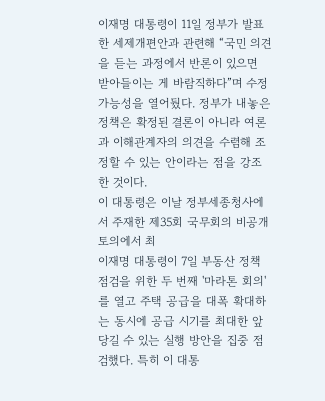이재명 대통령이 11일 정부가 발표한 세제개편안과 관련해 “국민 의견을 듣는 과정에서 반론이 있으면 받아들이는 게 바람직하다”며 수정 가능성을 열어뒀다. 정부가 내놓은 정책은 확정된 결론이 아니라 여론과 이해관계자의 의견을 수렴해 조정할 수 있는 안이라는 점을 강조한 것이다.
이 대통령은 이날 정부세종청사에서 주재한 제35회 국무회의 비공개 토의에서 최
이재명 대통령이 7일 부동산 정책 점검을 위한 두 번째 '마라톤 회의'를 열고 주택 공급을 대폭 확대하는 동시에 공급 시기를 최대한 앞당길 수 있는 실행 방안을 집중 점검했다. 특히 이 대통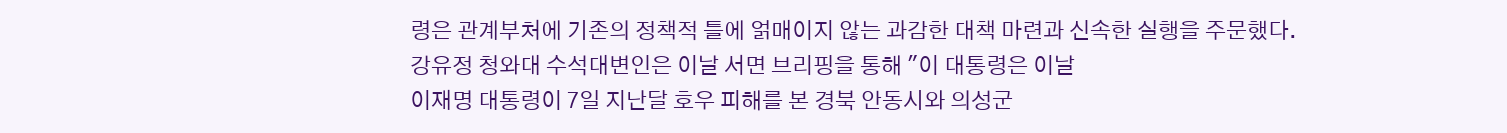령은 관계부처에 기존의 정책적 틀에 얽매이지 않는 과감한 대책 마련과 신속한 실행을 주문했다.
강유정 청와대 수석대변인은 이날 서면 브리핑을 통해 "이 대통령은 이날
이재명 대통령이 7일 지난달 호우 피해를 본 경북 안동시와 의성군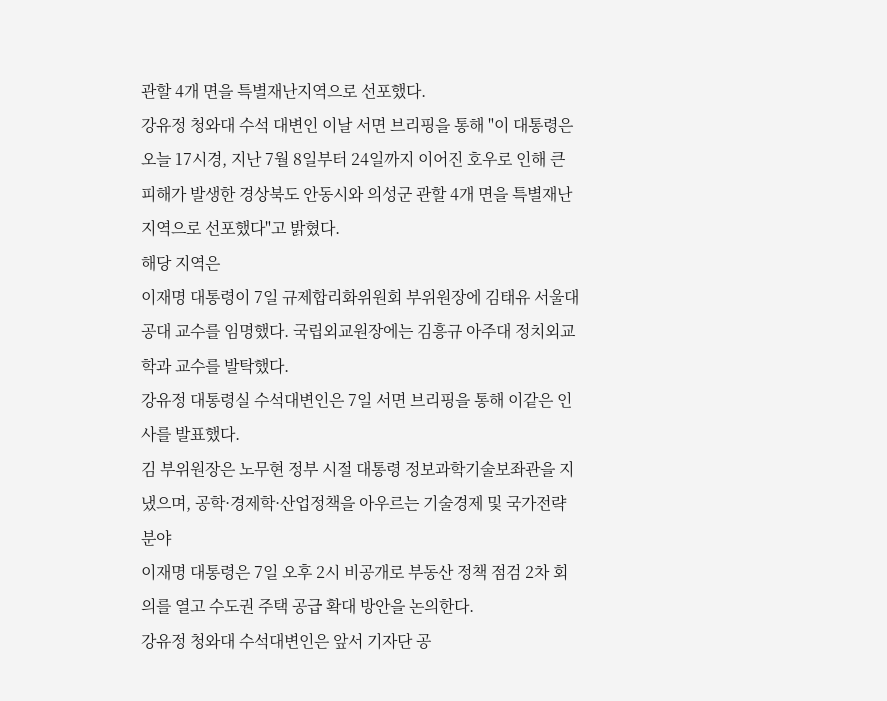관할 4개 면을 특별재난지역으로 선포했다.
강유정 청와대 수석 대변인 이날 서면 브리핑을 통해 "이 대통령은 오늘 17시경, 지난 7월 8일부터 24일까지 이어진 호우로 인해 큰 피해가 발생한 경상북도 안동시와 의성군 관할 4개 면을 특별재난지역으로 선포했다"고 밝혔다.
해당 지역은
이재명 대통령이 7일 규제합리화위원회 부위원장에 김태유 서울대 공대 교수를 임명했다. 국립외교원장에는 김흥규 아주대 정치외교학과 교수를 발탁했다.
강유정 대통령실 수석대변인은 7일 서면 브리핑을 통해 이같은 인사를 발표했다.
김 부위원장은 노무현 정부 시절 대통령 정보과학기술보좌관을 지냈으며, 공학·경제학·산업정책을 아우르는 기술경제 및 국가전략 분야
이재명 대통령은 7일 오후 2시 비공개로 부동산 정책 점검 2차 회의를 열고 수도권 주택 공급 확대 방안을 논의한다.
강유정 청와대 수석대변인은 앞서 기자단 공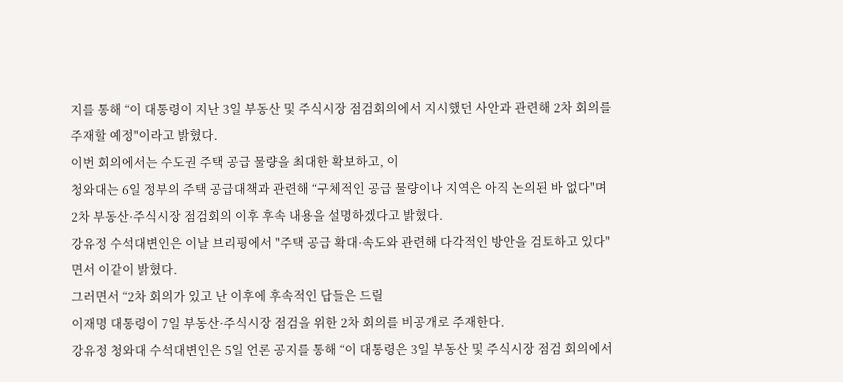지를 통해 “이 대통령이 지난 3일 부동산 및 주식시장 점검회의에서 지시했던 사안과 관련해 2차 회의를 주재할 예정"이라고 밝혔다.
이번 회의에서는 수도권 주택 공급 물량을 최대한 확보하고, 이
청와대는 6일 정부의 주택 공급대책과 관련해 “구체적인 공급 물량이나 지역은 아직 논의된 바 없다"며 2차 부동산·주식시장 점검회의 이후 후속 내용을 설명하겠다고 밝혔다.
강유정 수석대변인은 이날 브리핑에서 "주택 공급 확대·속도와 관련해 다각적인 방안을 검토하고 있다"면서 이같이 밝혔다.
그러면서 “2차 회의가 있고 난 이후에 후속적인 답들은 드릴
이재명 대통령이 7일 부동산·주식시장 점검을 위한 2차 회의를 비공개로 주재한다.
강유정 청와대 수석대변인은 5일 언론 공지를 통해 “이 대통령은 3일 부동산 및 주식시장 점검 회의에서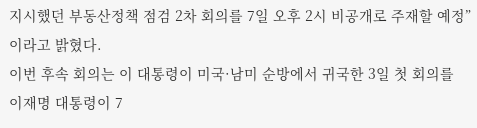지시했던 부동산정책 점검 2차 회의를 7일 오후 2시 비공개로 주재할 예정”이라고 밝혔다.
이번 후속 회의는 이 대통령이 미국·남미 순방에서 귀국한 3일 첫 회의를
이재명 대통령이 7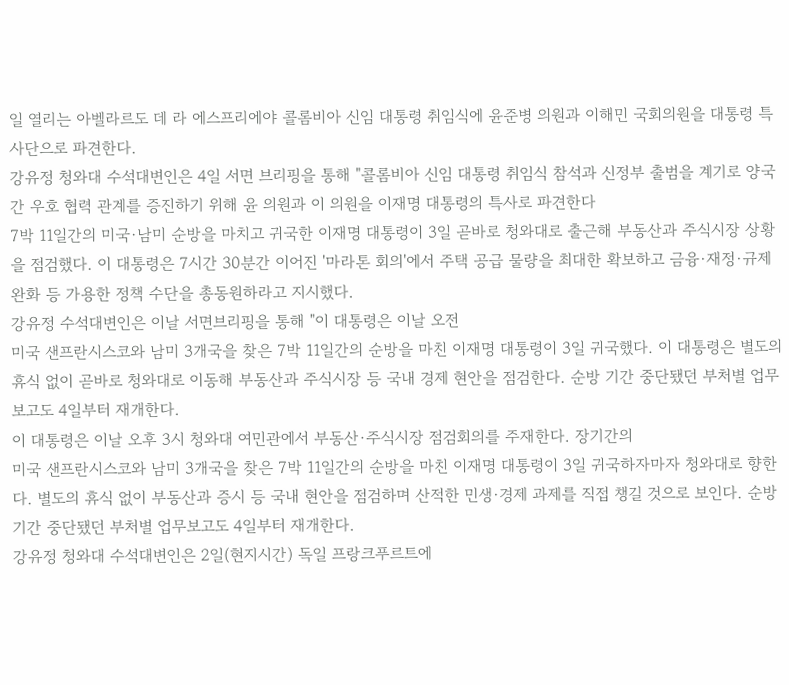일 열리는 아벨라르도 데 라 에스프리에야 콜롬비아 신임 대통령 취임식에 윤준병 의원과 이해민 국회의원을 대통령 특사단으로 파견한다.
강유정 청와대 수석대변인은 4일 서면 브리핑을 통해 "콜롬비아 신임 대통령 취임식 참석과 신정부 출범을 계기로 양국 간 우호 협력 관계를 증진하기 위해 윤 의원과 이 의원을 이재명 대통령의 특사로 파견한다
7박 11일간의 미국·남미 순방을 마치고 귀국한 이재명 대통령이 3일 곧바로 청와대로 출근해 부동산과 주식시장 상황을 점검했다. 이 대통령은 7시간 30분간 이어진 '마라톤 회의'에서 주택 공급 물량을 최대한 확보하고 금융·재정·규제 완화 등 가용한 정책 수단을 총동원하라고 지시했다.
강유정 수석대변인은 이날 서면브리핑을 통해 "이 대통령은 이날 오전
미국 샌프란시스코와 남미 3개국을 찾은 7박 11일간의 순방을 마친 이재명 대통령이 3일 귀국했다. 이 대통령은 별도의 휴식 없이 곧바로 청와대로 이동해 부동산과 주식시장 등 국내 경제 현안을 점검한다. 순방 기간 중단됐던 부처별 업무보고도 4일부터 재개한다.
이 대통령은 이날 오후 3시 청와대 여민관에서 부동산·주식시장 점검회의를 주재한다. 장기간의
미국 샌프란시스코와 남미 3개국을 찾은 7박 11일간의 순방을 마친 이재명 대통령이 3일 귀국하자마자 청와대로 향한다. 별도의 휴식 없이 부동산과 증시 등 국내 현안을 점검하며 산적한 민생·경제 과제를 직접 챙길 것으로 보인다. 순방 기간 중단됐던 부처별 업무보고도 4일부터 재개한다.
강유정 청와대 수석대변인은 2일(현지시간) 독일 프랑크푸르트에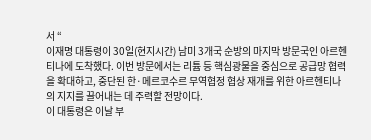서 “
이재명 대통령이 30일(현지시간) 남미 3개국 순방의 마지막 방문국인 아르헨티나에 도착했다. 이번 방문에서는 리튬 등 핵심광물을 중심으로 공급망 협력을 확대하고, 중단된 한·메르코수르 무역협정 협상 재개를 위한 아르헨티나의 지지를 끌어내는 데 주력할 전망이다.
이 대통령은 이날 부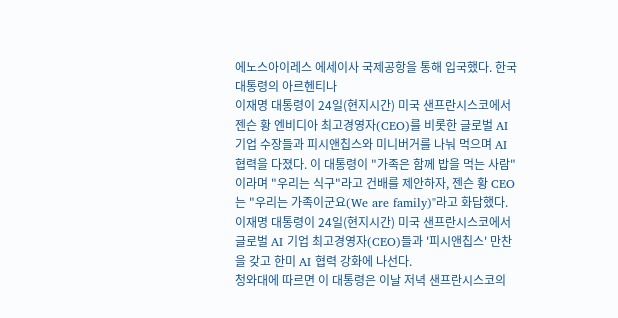에노스아이레스 에세이사 국제공항을 통해 입국했다. 한국 대통령의 아르헨티나
이재명 대통령이 24일(현지시간) 미국 샌프란시스코에서 젠슨 황 엔비디아 최고경영자(CEO)를 비롯한 글로벌 AI 기업 수장들과 피시앤칩스와 미니버거를 나눠 먹으며 AI 협력을 다졌다. 이 대통령이 "가족은 함께 밥을 먹는 사람"이라며 "우리는 식구"라고 건배를 제안하자, 젠슨 황 CEO는 "우리는 가족이군요(We are family)"라고 화답했다.
이재명 대통령이 24일(현지시간) 미국 샌프란시스코에서 글로벌 AI 기업 최고경영자(CEO)들과 '피시앤칩스' 만찬을 갖고 한미 AI 협력 강화에 나선다.
청와대에 따르면 이 대통령은 이날 저녁 샌프란시스코의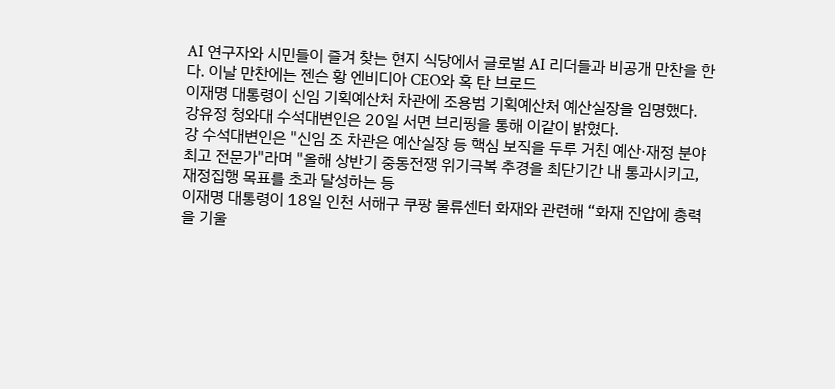AI 연구자와 시민들이 즐겨 찾는 현지 식당에서 글로벌 AI 리더들과 비공개 만찬을 한다. 이날 만찬에는 젠슨 황 엔비디아 CEO와 혹 탄 브로드
이재명 대통령이 신임 기획예산처 차관에 조용범 기획예산처 예산실장을 임명했다.
강유정 청와대 수석대변인은 20일 서면 브리핑을 통해 이같이 밝혔다.
강 수석대변인은 "신임 조 차관은 예산실장 등 핵심 보직을 두루 거친 예산·재정 분야 최고 전문가"라며 "올해 상반기 중동전쟁 위기극복 추경을 최단기간 내 통과시키고, 재정집행 목표를 초과 달성하는 등
이재명 대통령이 18일 인천 서해구 쿠팡 물류센터 화재와 관련해 “화재 진압에 총력을 기울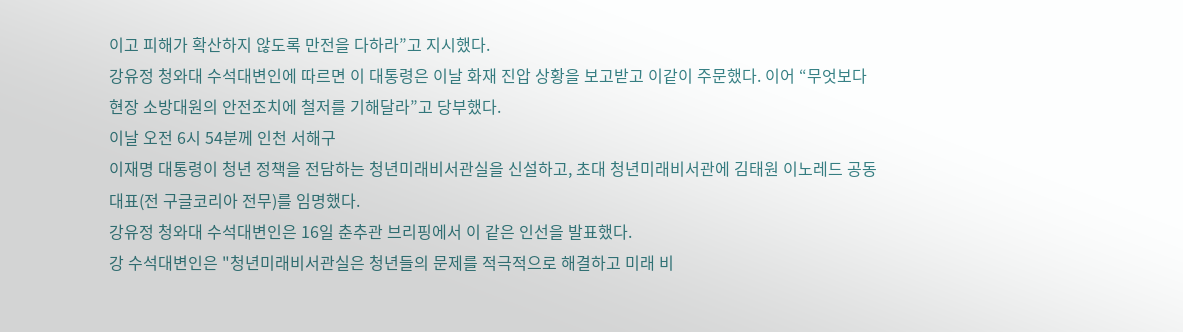이고 피해가 확산하지 않도록 만전을 다하라”고 지시했다.
강유정 청와대 수석대변인에 따르면 이 대통령은 이날 화재 진압 상황을 보고받고 이같이 주문했다. 이어 “무엇보다 현장 소방대원의 안전조치에 철저를 기해달라”고 당부했다.
이날 오전 6시 54분께 인천 서해구
이재명 대통령이 청년 정책을 전담하는 청년미래비서관실을 신설하고, 초대 청년미래비서관에 김태원 이노레드 공동대표(전 구글코리아 전무)를 임명했다.
강유정 청와대 수석대변인은 16일 춘추관 브리핑에서 이 같은 인선을 발표했다.
강 수석대변인은 "청년미래비서관실은 청년들의 문제를 적극적으로 해결하고 미래 비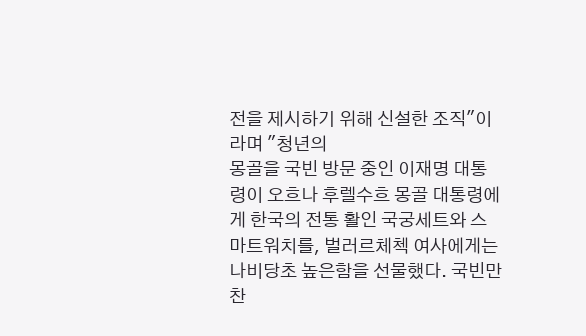전을 제시하기 위해 신설한 조직"이라며 "청년의
몽골을 국빈 방문 중인 이재명 대통령이 오흐나 후렐수흐 몽골 대통령에게 한국의 전통 활인 국궁세트와 스마트워치를, 벌러르체첵 여사에게는 나비당초 높은함을 선물했다. 국빈만찬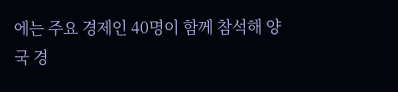에는 주요 경제인 40명이 함께 참석해 양국 경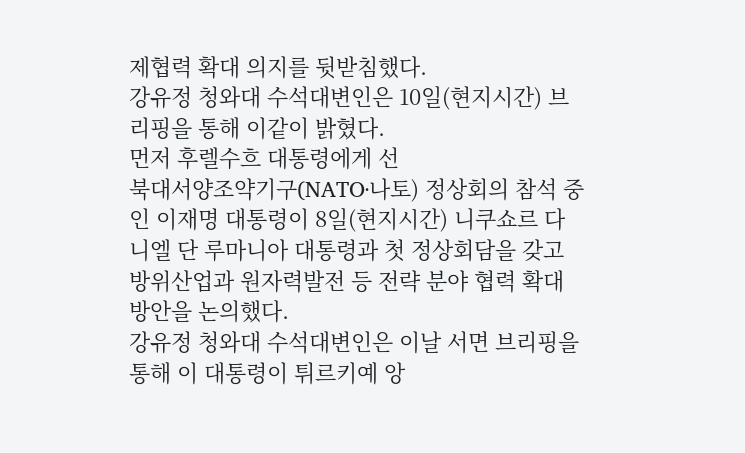제협력 확대 의지를 뒷받침했다.
강유정 청와대 수석대변인은 10일(현지시간) 브리핑을 통해 이같이 밝혔다.
먼저 후렐수흐 대통령에게 선
북대서양조약기구(NATO·나토) 정상회의 참석 중인 이재명 대통령이 8일(현지시간) 니쿠쇼르 다니엘 단 루마니아 대통령과 첫 정상회담을 갖고 방위산업과 원자력발전 등 전략 분야 협력 확대 방안을 논의했다.
강유정 청와대 수석대변인은 이날 서면 브리핑을 통해 이 대통령이 튀르키예 앙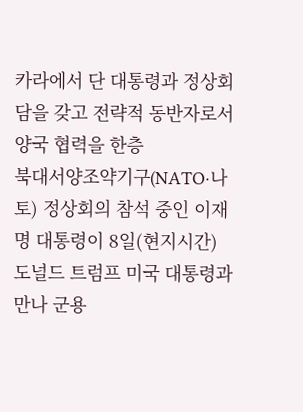카라에서 단 대통령과 정상회담을 갖고 전략적 동반자로서 양국 협력을 한층
북대서양조약기구(NATO·나토) 정상회의 참석 중인 이재명 대통령이 8일(현지시간) 도널드 트럼프 미국 대통령과 만나 군용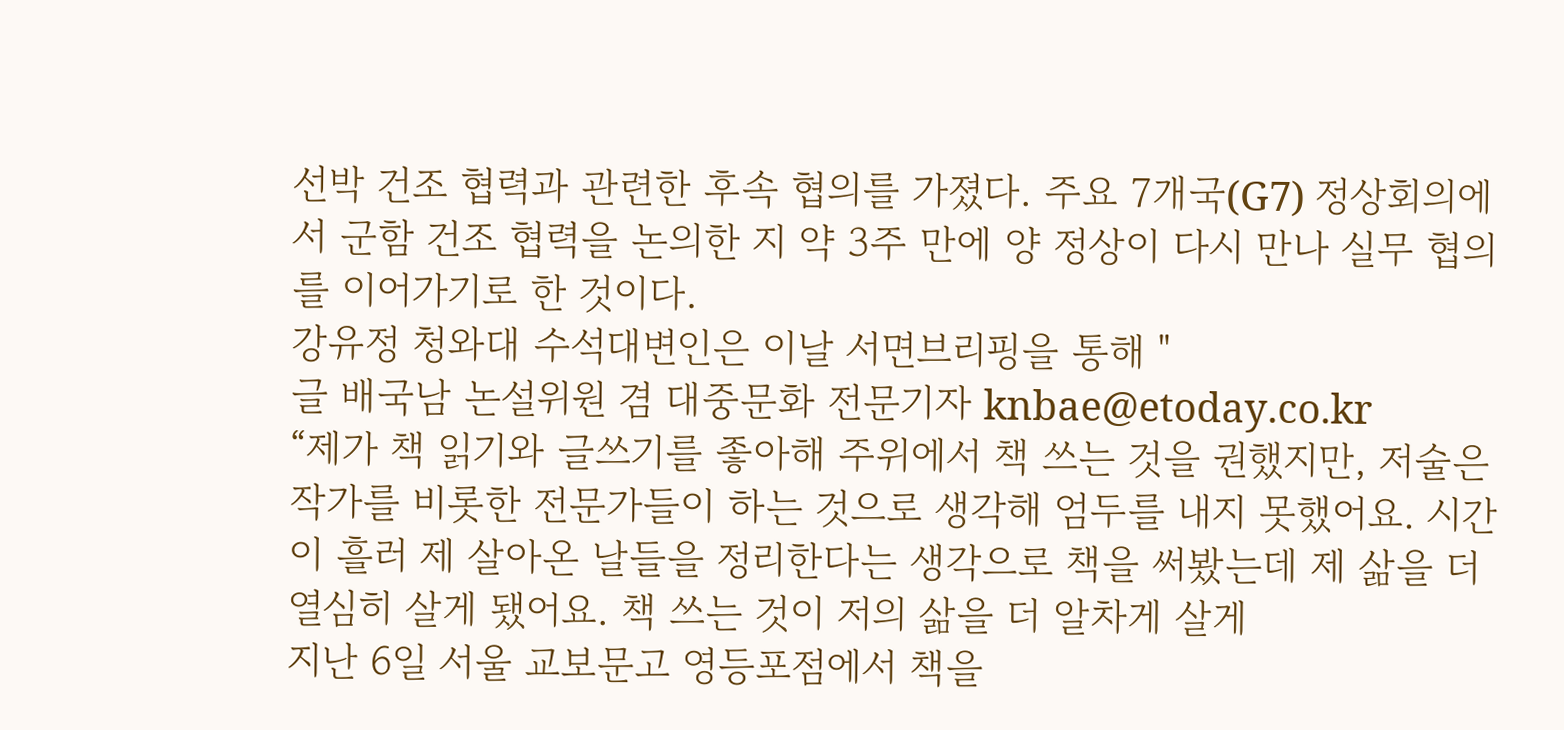선박 건조 협력과 관련한 후속 협의를 가졌다. 주요 7개국(G7) 정상회의에서 군함 건조 협력을 논의한 지 약 3주 만에 양 정상이 다시 만나 실무 협의를 이어가기로 한 것이다.
강유정 청와대 수석대변인은 이날 서면브리핑을 통해 "
글 배국남 논설위원 겸 대중문화 전문기자 knbae@etoday.co.kr
“제가 책 읽기와 글쓰기를 좋아해 주위에서 책 쓰는 것을 권했지만, 저술은 작가를 비롯한 전문가들이 하는 것으로 생각해 엄두를 내지 못했어요. 시간이 흘러 제 살아온 날들을 정리한다는 생각으로 책을 써봤는데 제 삶을 더 열심히 살게 됐어요. 책 쓰는 것이 저의 삶을 더 알차게 살게
지난 6일 서울 교보문고 영등포점에서 책을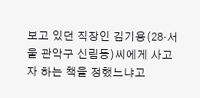보고 있던 직장인 김기용(28·서울 관악구 신림동)씨에게 사고자 하는 책을 정했느냐고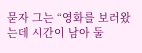묻자 그는 “영화를 보러왔는데 시간이 남아 둘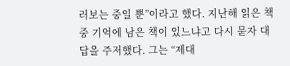러보는 중일 뿐”이라고 했다. 지난해 읽은 책 중 기억에 남은 책이 있느냐고 다시 묻자 대답을 주저했다. 그는 “제대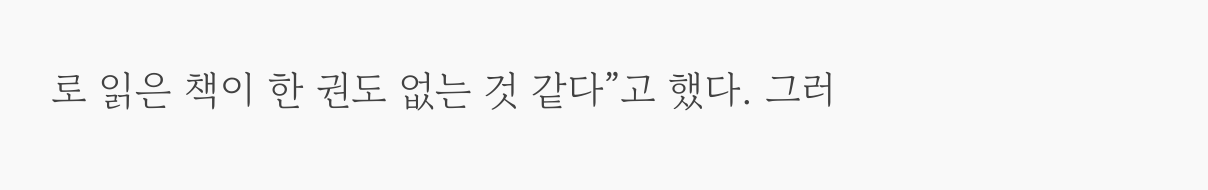로 읽은 책이 한 권도 없는 것 같다”고 했다. 그러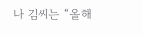나 김씨는 “올해